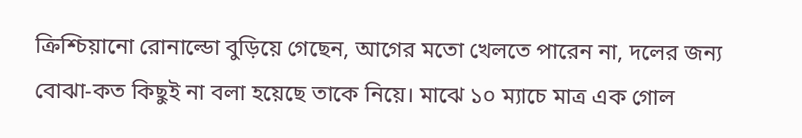ক্রিশ্চিয়ানো রোনাল্ডো বুড়িয়ে গেছেন, আগের মতো খেলতে পারেন না, দলের জন্য বোঝা-কত কিছুই না বলা হয়েছে তাকে নিয়ে। মাঝে ১০ ম্যাচে মাত্র এক গোল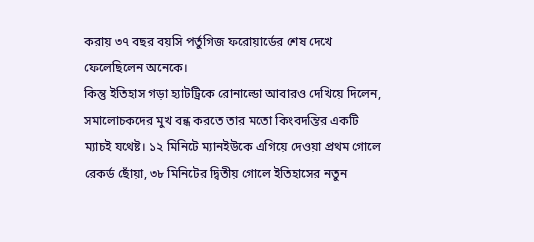করায় ৩৭ বছর বয়সি পর্তুগিজ ফরোয়ার্ডের শেষ দেখে ফেলেছিলেন অনেকে।
কিন্তু ইতিহাস গড়া হ্যাটট্রিকে রোনাল্ডো আবারও দেখিয়ে দিলেন, সমালোচকদের মুখ বন্ধ করতে তার মতো কিংবদন্তির একটি ম্যাচই যথেষ্ট। ১২ মিনিটে ম্যানইউকে এগিয়ে দেওয়া প্রথম গোলে রেকর্ড ছোঁয়া, ৩৮ মিনিটের দ্বিতীয় গোলে ইতিহাসের নতুন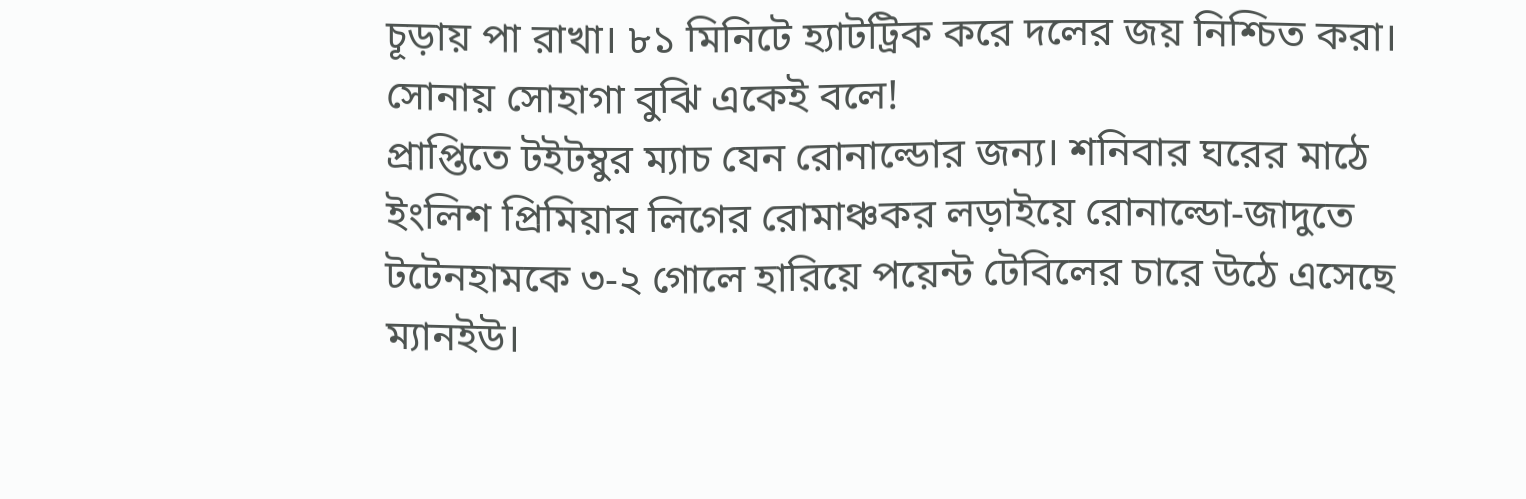চূড়ায় পা রাখা। ৮১ মিনিটে হ্যাটট্রিক করে দলের জয় নিশ্চিত করা। সোনায় সোহাগা বুঝি একেই বলে!
প্রাপ্তিতে টইটম্বুর ম্যাচ যেন রোনাল্ডোর জন্য। শনিবার ঘরের মাঠে ইংলিশ প্রিমিয়ার লিগের রোমাঞ্চকর লড়াইয়ে রোনাল্ডো-জাদুতে টটেনহামকে ৩-২ গোলে হারিয়ে পয়েন্ট টেবিলের চারে উঠে এসেছে ম্যানইউ।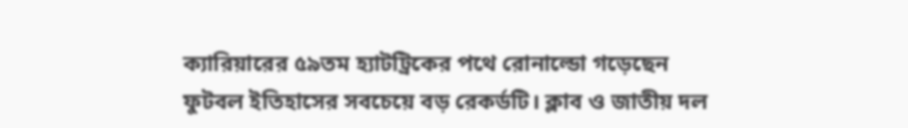ক্যারিয়ারের ৫৯তম হ্যাটট্রিকের পথে রোনাল্ডো গড়েছেন ফুটবল ইতিহাসের সবচেয়ে বড় রেকর্ডটি। ক্লাব ও জাতীয় দল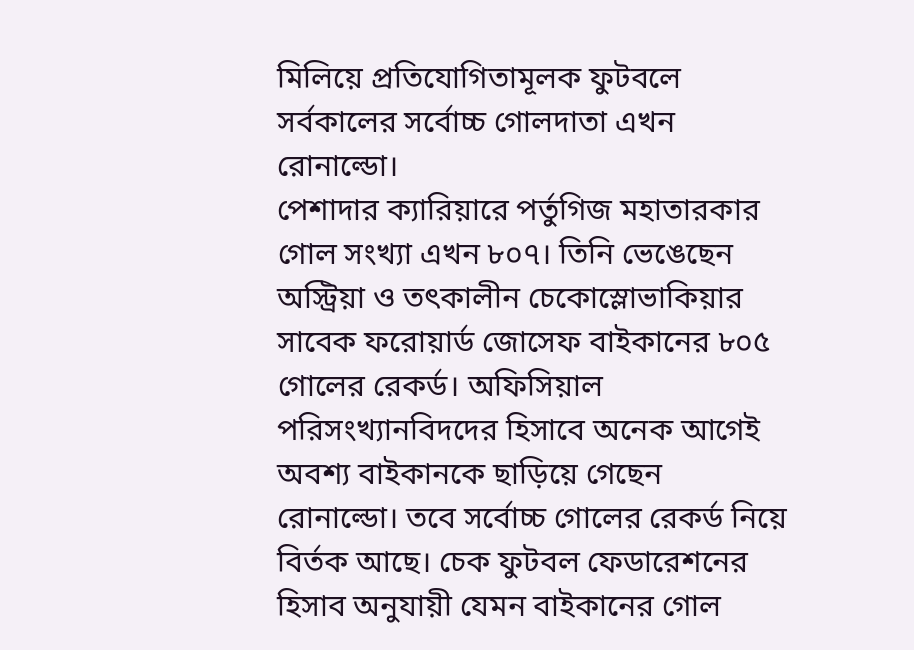মিলিয়ে প্রতিযোগিতামূলক ফুটবলে সর্বকালের সর্বোচ্চ গোলদাতা এখন রোনাল্ডো।
পেশাদার ক্যারিয়ারে পর্তুগিজ মহাতারকার গোল সংখ্যা এখন ৮০৭। তিনি ভেঙেছেন অস্ট্রিয়া ও তৎকালীন চেকোস্লোভাকিয়ার সাবেক ফরোয়ার্ড জোসেফ বাইকানের ৮০৫ গোলের রেকর্ড। অফিসিয়াল পরিসংখ্যানবিদদের হিসাবে অনেক আগেই অবশ্য বাইকানকে ছাড়িয়ে গেছেন রোনাল্ডো। তবে সর্বোচ্চ গোলের রেকর্ড নিয়ে বির্তক আছে। চেক ফুটবল ফেডারেশনের হিসাব অনুযায়ী যেমন বাইকানের গোল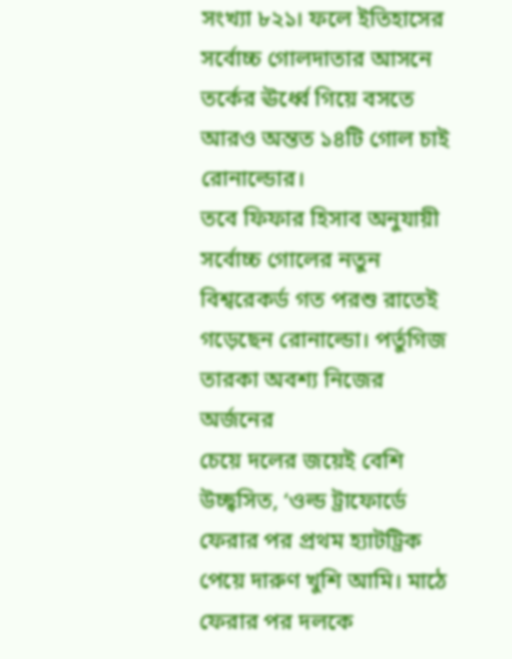সংখ্যা ৮২১। ফলে ইতিহাসের সর্বোচ্চ গোলদাতার আসনে তর্কের ঊর্ধ্বে গিয়ে বসতে আরও অন্তত ১৪টি গোল চাই রোনাল্ডোর।
তবে ফিফার হিসাব অনুযায়ী সর্বোচ্চ গোলের নতুন বিশ্বরেকর্ড গত পরশু রাতেই গড়েছেন রোনাল্ডো। পর্তুগিজ তারকা অবশ্য নিজের অর্জনের
চেয়ে দলের জয়েই বেশি উচ্ছ্বসিত, ‘ওল্ড ট্রাফোর্ডে ফেরার পর প্রথম হ্যাটট্রিক পেয়ে দারুণ খুশি আমি। মাঠে ফেরার পর দলকে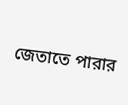জেতাতে পারার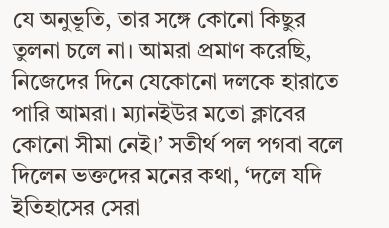যে অনুভূতি, তার সঙ্গে কোনো কিছুর তুলনা চলে না। আমরা প্রমাণ করেছি, নিজেদের দিনে যেকোনো দলকে হারাতে পারি আমরা। ম্যানইউর মতো ক্লাবের কোনো সীমা নেই।’ সতীর্থ পল পগবা বলে দিলেন ভক্তদের মনের কথা, ‘দলে যদি ইতিহাসের সেরা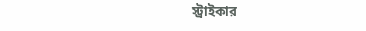স্ট্রাইকার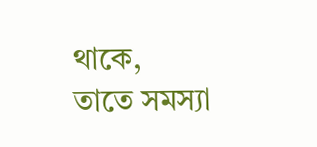থাকে,
তাতে সমস্যা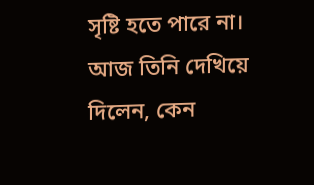সৃষ্টি হতে পারে না। আজ তিনি দেখিয়ে দিলেন, কেন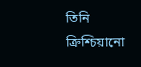তিনি ক্রিশ্চিয়ানো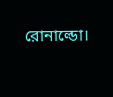রোনাল্ডো।